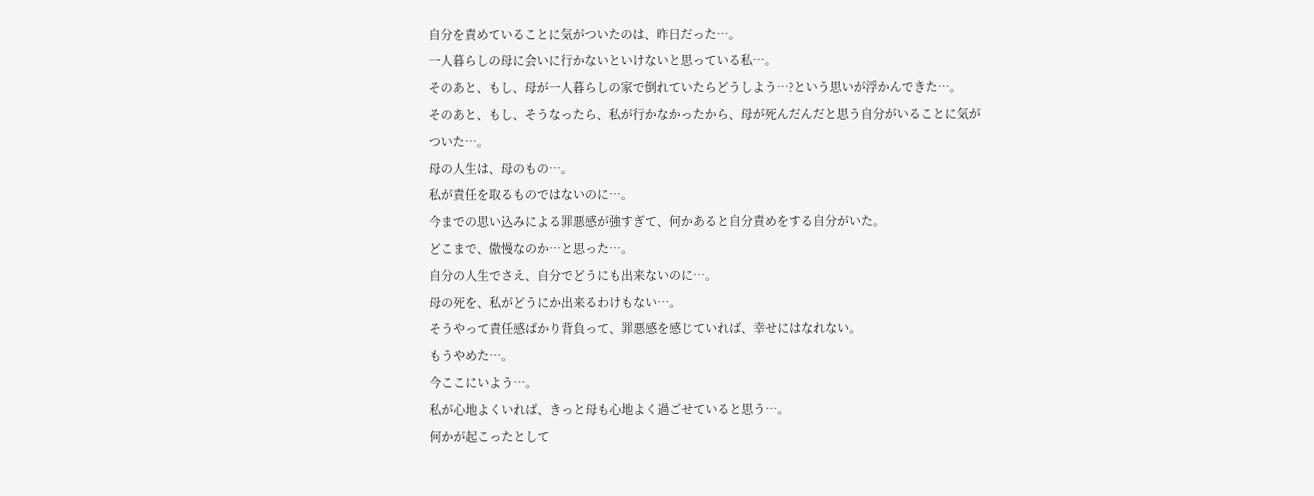自分を責めていることに気がついたのは、昨日だった…。
一人暮らしの母に会いに行かないといけないと思っている私…。
そのあと、もし、母が一人暮らしの家で倒れていたらどうしよう…?という思いが浮かんできた…。
そのあと、もし、そうなったら、私が行かなかったから、母が死んだんだと思う自分がいることに気がついた…。
母の人生は、母のもの…。
私が責任を取るものではないのに…。
今までの思い込みによる罪悪感が強すぎて、何かあると自分責めをする自分がいた。
どこまで、傲慢なのか…と思った…。
自分の人生でさえ、自分でどうにも出来ないのに…。
母の死を、私がどうにか出来るわけもない…。
そうやって責任感ばかり背負って、罪悪感を感じていれば、幸せにはなれない。
もうやめた…。
今ここにいよう…。
私が心地よくいれば、きっと母も心地よく過ごせていると思う…。
何かが起こったとして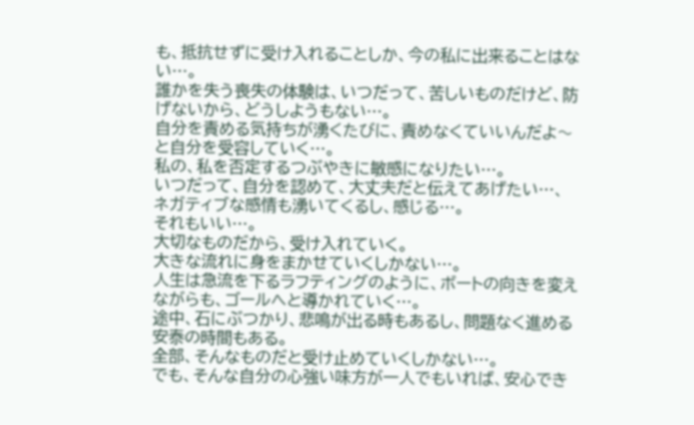も、抵抗せずに受け入れることしか、今の私に出来ることはない…。
誰かを失う喪失の体験は、いつだって、苦しいものだけど、防げないから、どうしようもない…。
自分を責める気持ちが湧くたびに、責めなくていいんだよ〜と自分を受容していく…。
私の、私を否定するつぶやきに敏感になりたい…。
いつだって、自分を認めて、大丈夫だと伝えてあげたい…、
ネガティブな感情も湧いてくるし、感じる…。
それもいい…。
大切なものだから、受け入れていく。
大きな流れに身をまかせていくしかない…。
人生は急流を下るラフティングのように、ボートの向きを変えながらも、ゴールへと導かれていく…。
途中、石にぶつかり、悲鳴が出る時もあるし、問題なく進める安泰の時間もある。
全部、そんなものだと受け止めていくしかない…。
でも、そんな自分の心強い味方が一人でもいれば、安心でき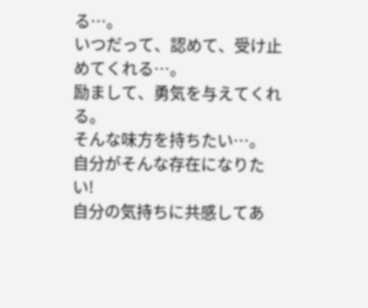る…。
いつだって、認めて、受け止めてくれる…。
励まして、勇気を与えてくれる。
そんな味方を持ちたい…。
自分がそんな存在になりたい!
自分の気持ちに共感してあ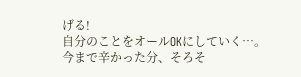げる!
自分のことをオールOKにしていく…。
今まで辛かった分、そろそ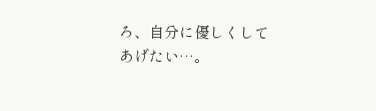ろ、自分に優しくしてあげたい…。